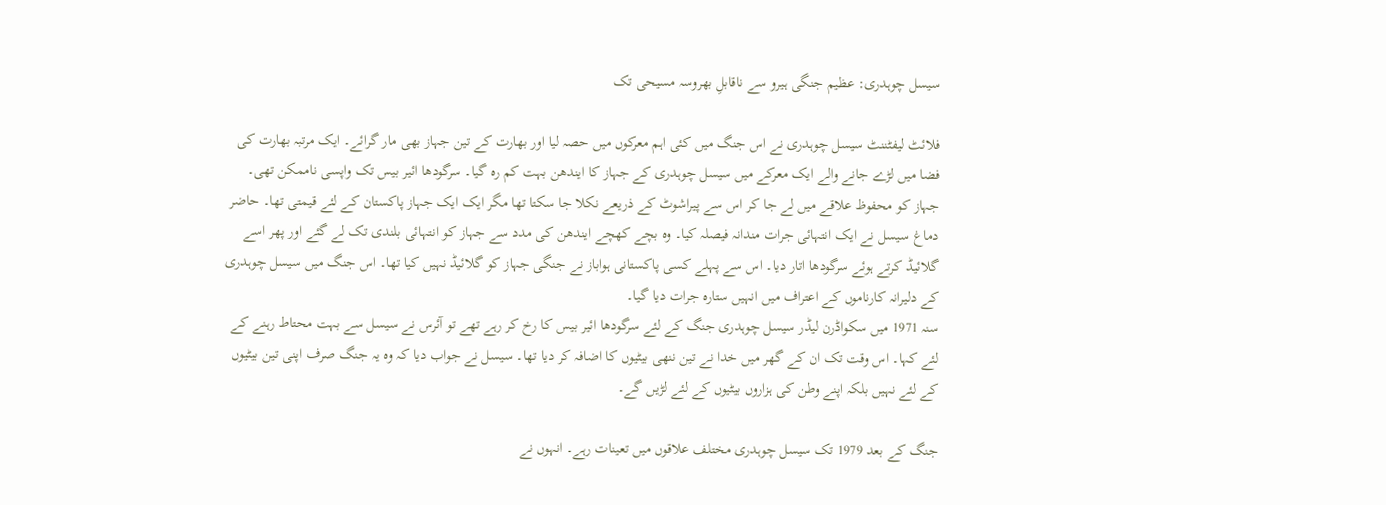سیسل چوہدری: عظیم جنگی ہیرو سے ناقابلِ بھروسہ مسیحی تک

فلائٹ لیفٹننٹ سیسل چوہدری نے اس جنگ میں کئی اہم معرکوں میں حصہ لیا اور بھارت کے تین جہاز بھی مار گرائے۔ ایک مرتبہ بھارت کی فضا میں لڑے جانے والے ایک معرکے میں سیسل چوہدری کے جہاز کا ایندھن بہت کم رہ گیا۔ سرگودھا ائیر بیس تک واپسی ناممکن تھی۔ جہاز کو محفوظ علاقے میں لے جا کر اس سے پیراشوٹ کے ذریعے نکلا جا سکتا تھا مگر ایک ایک جہاز پاکستان کے لئے قیمتی تھا۔ حاضر دماغ سیسل نے ایک انتہائی جرات مندانہ فیصلہ کیا۔ وہ بچے کھچے ایندھن کی مدد سے جہاز کو انتہائی بلندی تک لے گئے اور پھر اسے گلائیڈ کرتے ہوئے سرگودھا اتار دیا۔ اس سے پہلے کسی پاکستانی ہواباز نے جنگی جہاز کو گلائیڈ نہیں کیا تھا۔ اس جنگ میں سیسل چوہدری کے دلیرانہ کارناموں کے اعتراف میں انہیں ستارہ جرات دیا گیا۔
سنہ 1971 میں سکواڈرن لیڈر سیسل چوہدری جنگ کے لئے سرگودھا ائیر بیس کا رخ کر رہے تھے تو آئرس نے سیسل سے بہت محتاط رہنے کے لئے کہا۔ اس وقت تک ان کے گھر میں خدا نے تین ننھی بیٹیوں کا اضافہ کر دیا تھا۔ سیسل نے جواب دیا کہ وہ یہ جنگ صرف اپنی تین بیٹیوں کے لئے نہیں بلکہ اپنے وطن کی ہزاروں بیٹیوں کے لئے لڑیں گے۔

جنگ کے بعد 1979 تک سیسل چوہدری مختلف علاقوں میں تعینات رہے۔ انہوں نے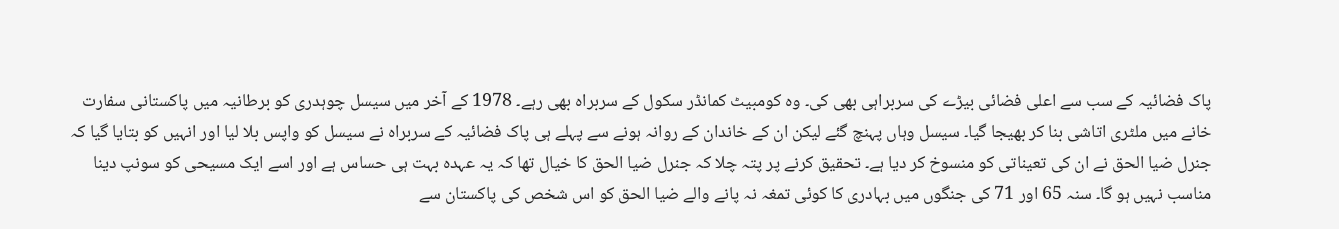پاک فضائیہ کے سب سے اعلی فضائی بیڑے کی سربراہی بھی کی۔ وہ کومبیٹ کمانڈر سکول کے سربراہ بھی رہے۔ 1978 کے آخر میں سیسل چوہدری کو برطانیہ میں پاکستانی سفارت خانے میں ملٹری اتاشی بنا کر بھیجا گیا۔ سیسل وہاں پہنچ گئے لیکن ان کے خاندان کے روانہ ہونے سے پہلے ہی پاک فضائیہ کے سربراہ نے سیسل کو واپس بلا لیا اور انہیں کو بتایا گیا کہ جنرل ضیا الحق نے ان کی تعیناتی کو منسوخ کر دیا ہے۔ تحقیق کرنے پر پتہ چلا کہ جنرل ضیا الحق کا خیال تھا کہ یہ عہدہ بہت ہی حساس ہے اور اسے ایک مسیحی کو سونپ دینا مناسب نہیں ہو گا۔ سنہ 65 اور 71 کی جنگوں میں بہادری کا کوئی تمغہ نہ پانے والے ضیا الحق کو اس شخص کی پاکستان سے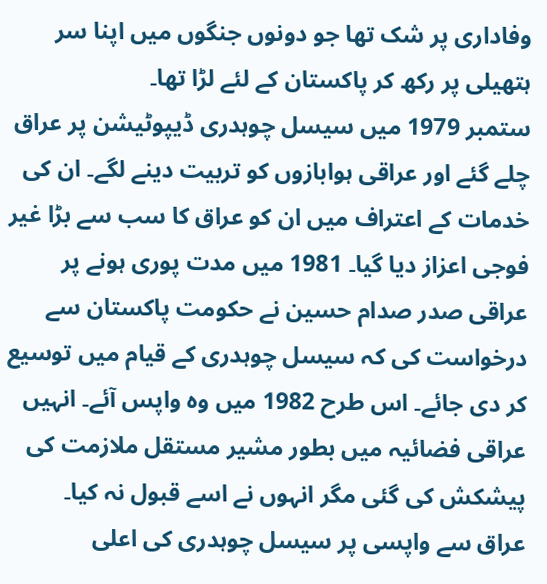وفاداری پر شک تھا جو دونوں جنگوں میں اپنا سر ہتھیلی پر رکھ کر پاکستان کے لئے لڑا تھا۔
ستمبر 1979 میں سیسل چوہدری ڈیپوٹیشن پر عراق چلے گئے اور عراقی ہوابازوں کو تربیت دینے لگے۔ ان کی خدمات کے اعتراف میں ان کو عراق کا سب سے بڑا غیر فوجی اعزاز دیا گیا۔ 1981 میں مدت پوری ہونے پر عراقی صدر صدام حسین نے حکومت پاکستان سے درخواست کی کہ سیسل چوہدری کے قیام میں توسیع کر دی جائے۔ اس طرح 1982 میں وہ واپس آئے۔ انہیں عراقی فضائیہ میں بطور مشیر مستقل ملازمت کی پیشکش کی گئی مگر انہوں نے اسے قبول نہ کیا۔
عراق سے واپسی پر سیسل چوہدری کی اعلی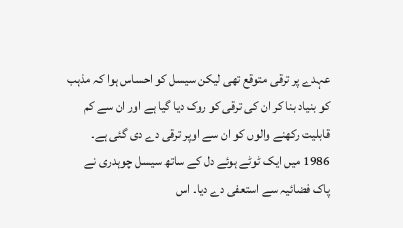عہدے پر ترقی متوقع تھی لیکن سیسل کو احساس ہوا کہ مذہب کو بنیاد بنا کر ان کی ترقی کو روک دیا گیا ہے اور ان سے کم قابلیت رکھنے والوں کو ان سے اوپر ترقی دے دی گئی ہے۔ 1986 میں ایک ٹوٹے ہوئے دل کے ساتھ سیسل چوہدری نے پاک فضائیہ سے استعفی دے دیا۔ اس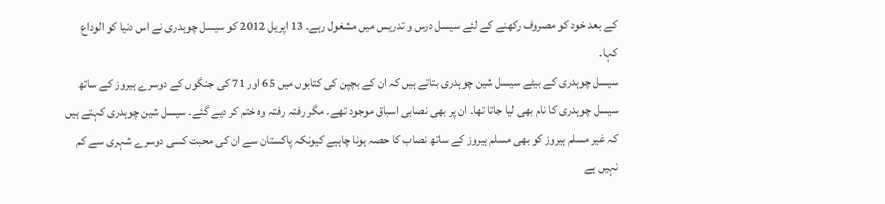کے بعد خود کو مصروف رکھنے کے لئے سیسل درس و تدریس میں مشغول رہے۔ 13 اپریل 2012 کو سیسل چوہدری نے اس دنیا کو الوداع کہا۔
سیسل چوہدری کے بیٹے سیسل شین چوہدری بتاتے ہیں کہ ان کے بچپن کی کتابوں میں 65 اور 71 کی جنگوں کے دوسرے ہیروز کے ساتھ سیسل چوہدری کا نام بھی لیا جاتا تھا۔ ان پر بھی نصابی اسباق موجود تھے۔ مگر رفتہ رفتہ وہ ختم کر دیے گئے۔ سیسل شین چوہدری کہتے ہیں کہ غیر مسلم ہیروز کو بھی مسلم ہیروز کے ساتھ نصاب کا حصہ ہونا چاہیے کیونکہ پاکستان سے ان کی محبت کسی دوسرے شہری سے کم نہیں ہے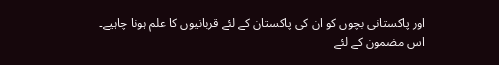اور پاکستانی بچوں کو ان کی پاکستان کے لئے قربانیوں کا علم ہونا چاہیے۔
اس مضمون کے لئے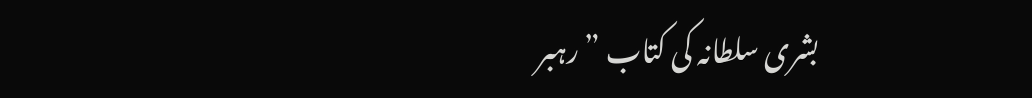بشری سلطانہ کی کتاب ”رہبر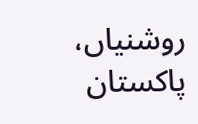روشنیاں، پاکستان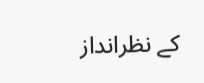کے نظرانداز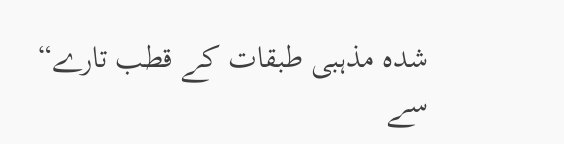شدہ مذہبی طبقات کے قطب تارے“ سے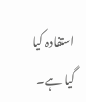استفادہ کیا گیا ہے۔